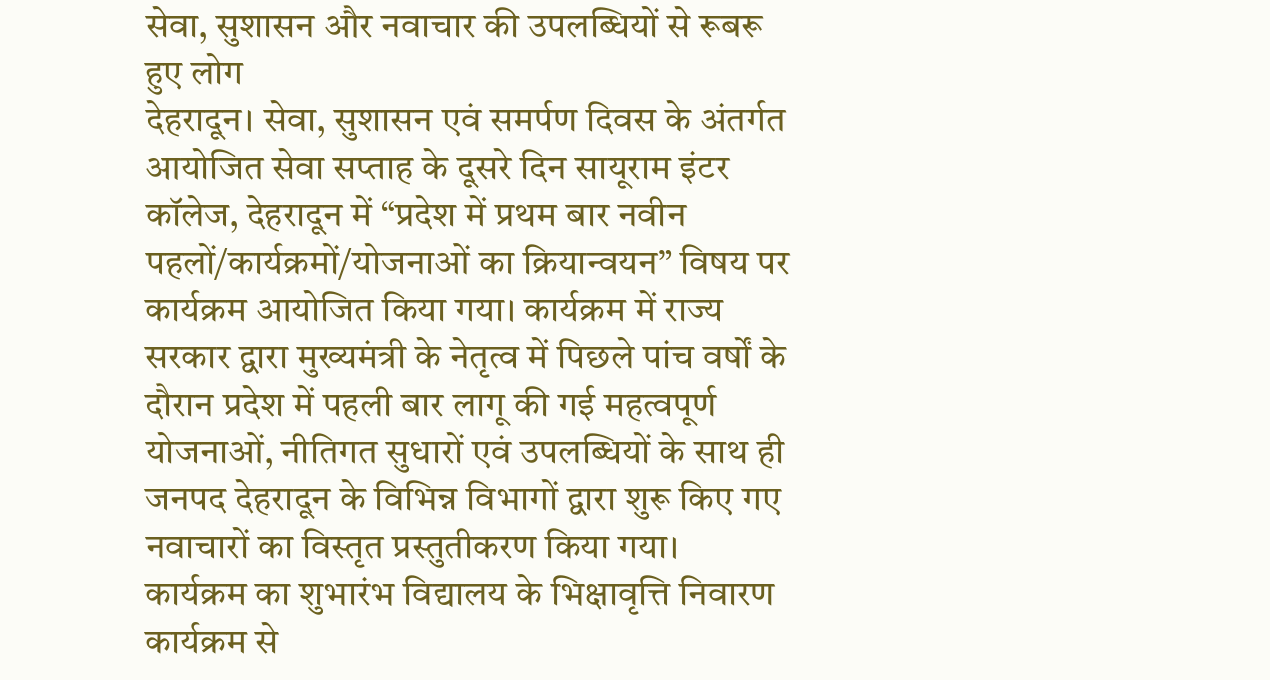सेवा, सुशासन और नवाचार की उपलब्धियों से रूबरू हुए लोग
देहरादून। सेवा, सुशासन एवं समर्पण दिवस के अंतर्गत आयोजित सेवा सप्ताह के दूसरे दिन सायूराम इंटर कॉलेज, देहरादून में “प्रदेश में प्रथम बार नवीन पहलों/कार्यक्रमों/योजनाओं का क्रियान्वयन” विषय पर कार्यक्रम आयोजित किया गया। कार्यक्रम में राज्य सरकार द्वारा मुख्यमंत्री के नेतृत्व में पिछले पांच वर्षों के दौरान प्रदेश में पहली बार लागू की गई महत्वपूर्ण योजनाओं, नीतिगत सुधारों एवं उपलब्धियों के साथ ही जनपद देहरादून के विभिन्न विभागों द्वारा शुरू किए गए नवाचारों का विस्तृत प्रस्तुतीकरण किया गया।
कार्यक्रम का शुभारंभ विद्यालय के भिक्षावृत्ति निवारण कार्यक्रम से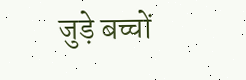जुड़े बच्चों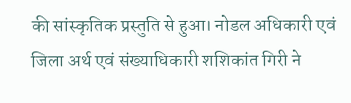की सांस्कृतिक प्रस्तुति से हुआ। नोडल अधिकारी एवं जिला अर्थ एवं संख्याधिकारी शशिकांत गिरी ने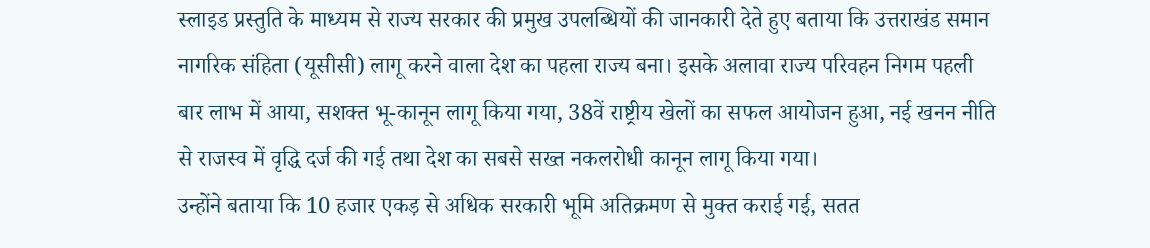स्लाइड प्रस्तुति के माध्यम से राज्य सरकार की प्रमुख उपलब्धियों की जानकारी देते हुए बताया कि उत्तराखंड समान नागरिक संहिता (यूसीसी) लागू करने वाला देश का पहला राज्य बना। इसके अलावा राज्य परिवहन निगम पहली बार लाभ में आया, सशक्त भू-कानून लागू किया गया, 38वें राष्ट्रीय खेलों का सफल आयोजन हुआ, नई खनन नीति से राजस्व में वृद्धि दर्ज की गई तथा देश का सबसे सख्त नकलरोधी कानून लागू किया गया।
उन्होंने बताया कि 10 हजार एकड़ से अधिक सरकारी भूमि अतिक्रमण से मुक्त कराई गई, सतत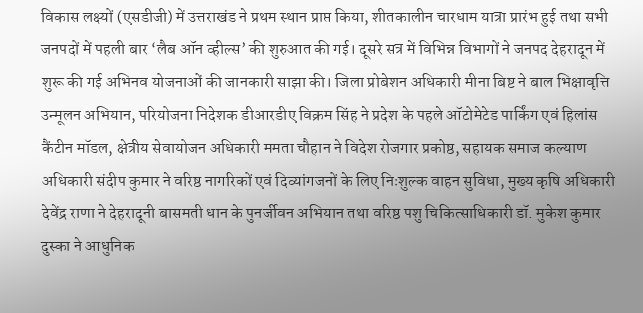विकास लक्ष्यों (एसडीजी) में उत्तराखंड ने प्रथम स्थान प्राप्त किया, शीतकालीन चारधाम यात्रा प्रारंभ हुई तथा सभी जनपदों में पहली बार ‘लैब ऑन व्हील्स’ की शुरुआत की गई। दूसरे सत्र में विभिन्न विभागों ने जनपद देहरादून में शुरू की गई अभिनव योजनाओं की जानकारी साझा की। जिला प्रोबेशन अधिकारी मीना बिष्ट ने बाल भिक्षावृत्ति उन्मूलन अभियान, परियोजना निदेशक डीआरडीए विक्रम सिंह ने प्रदेश के पहले ऑटोमेटेड पार्किंग एवं हिलांस कैंटीन मॉडल, क्षेत्रीय सेवायोजन अधिकारी ममता चौहान ने विदेश रोजगार प्रकोष्ठ, सहायक समाज कल्याण अधिकारी संदीप कुमार ने वरिष्ठ नागरिकों एवं दिव्यांगजनों के लिए निःशुल्क वाहन सुविधा, मुख्य कृषि अधिकारी देवेंद्र राणा ने देहरादूनी बासमती धान के पुनर्जीवन अभियान तथा वरिष्ठ पशु चिकित्साधिकारी डॉ. मुकेश कुमार दुस्का ने आधुनिक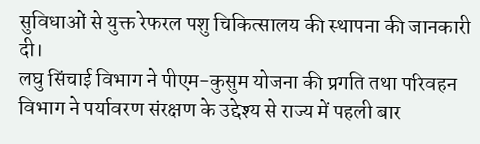सुविधाओं से युक्त रेफरल पशु चिकित्सालय की स्थापना की जानकारी दी।
लघु सिंचाई विभाग ने पीएम-कुसुम योजना की प्रगति तथा परिवहन विभाग ने पर्यावरण संरक्षण के उद्देश्य से राज्य में पहली बार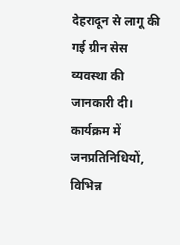देहरादून से लागू की गई ग्रीन सेस व्यवस्था की जानकारी दी। कार्यक्रम में जनप्रतिनिधियों, विभिन्न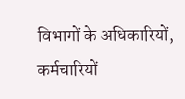विभागों के अधिकारियों, कर्मचारियों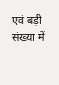एवं बड़ी संख्या में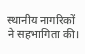स्थानीय नागरिकों ने सहभागिता की।